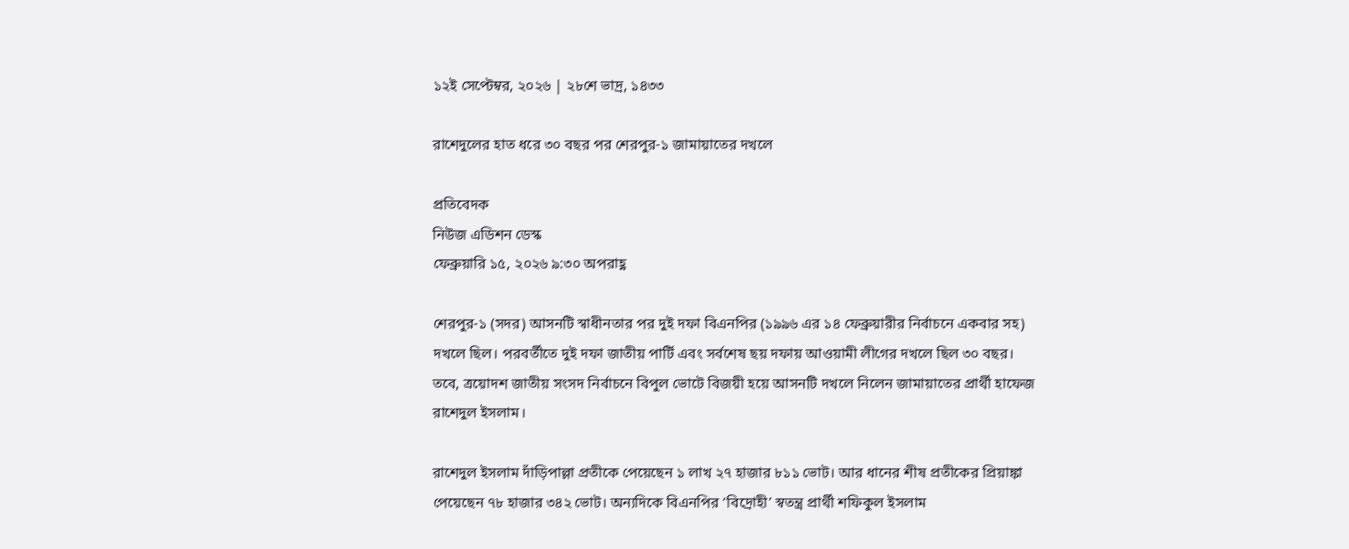১২ই সেপ্টেম্বর, ২০২৬ | ২৮শে ভাদ্র, ১৪৩৩

রাশেদুলের হাত ধরে ৩০ বছর পর শেরপুর-১ জামায়াতের দখলে

প্রতিবেদক
নিউজ এডিশন ডেস্ক
ফেব্রুয়ারি ১৫, ২০২৬ ৯:৩০ অপরাহ্ণ

শেরপুর-১ (সদর) আসনটি স্বাধীনতার পর দুই দফা বিএনপির (১৯৯৬ এর ১৪ ফেব্রুয়ারীর নির্বাচনে একবার সহ) দখলে ছিল। পরবর্তীতে দুই দফা জাতীয় পার্টি এবং সর্বশেষ ছয় দফায় আওয়ামী লীগের দখলে ছিল ৩০ বছর। তবে, ত্রয়োদশ জাতীয় সংসদ নির্বাচনে বিপুল ভোটে বিজয়ী হয়ে আসনটি দখলে নিলেন জামায়াতের প্রার্থী হাফেজ রাশেদুল ইসলাম।

রাশেদুল ইসলাম দাঁড়িপাল্লা প্রতীকে পেয়েছেন ১ লাখ ২৭ হাজার ৮১১ ভোট। আর ধানের শীষ প্রতীকের প্রিয়াঙ্কা পেয়েছেন ৭৮ হাজার ৩৪২ ভোট। অন্যদিকে বিএনপির ‘বিদ্রোহী’ স্বতন্ত্র প্রার্থী শফিকুল ইসলাম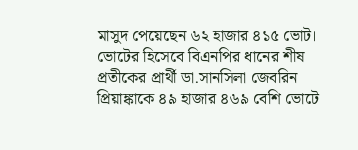মাসুদ পেয়েছেন ৬২ হাজার ৪১৫ ভোট।  ভোটের হিসেবে বিএনপির ধানের শীষ প্রতীকের প্রার্থী ডা.সানসিলা জেবরিন প্রিয়াঙ্কাকে ৪৯ হাজার ৪৬৯ বেশি ভোটে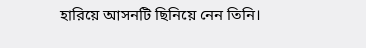হারিয়ে আসনটি ছিনিয়ে নেন তিনি।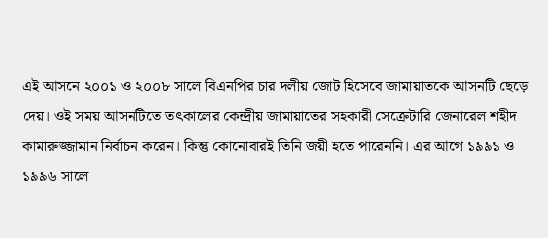এই আসনে ২০০১ ও ২০০৮ সালে বিএনপির চার দলীয় জোট হিসেবে জামায়াতকে আসনটি ছেড়ে দেয়। ওই সময় আসনটিতে তৎকালের কেন্দ্রীয় জামায়াতের সহকারী সেক্রেটারি জেনারেল শহীদ কামারুজ্জামান নির্বাচন করেন। কিন্তু কোনোবারই তিনি জয়ী হতে পারেননি। এর আগে ১৯৯১ ও ১৯৯৬ সালে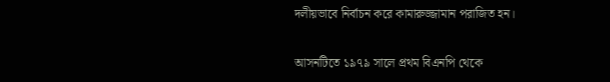দলীয়ভাবে নির্বাচন করে কামারুজ্জামান পরাজিত হন।

আসনটিতে ১৯৭৯ সালে প্রথম বিএনপি থেকে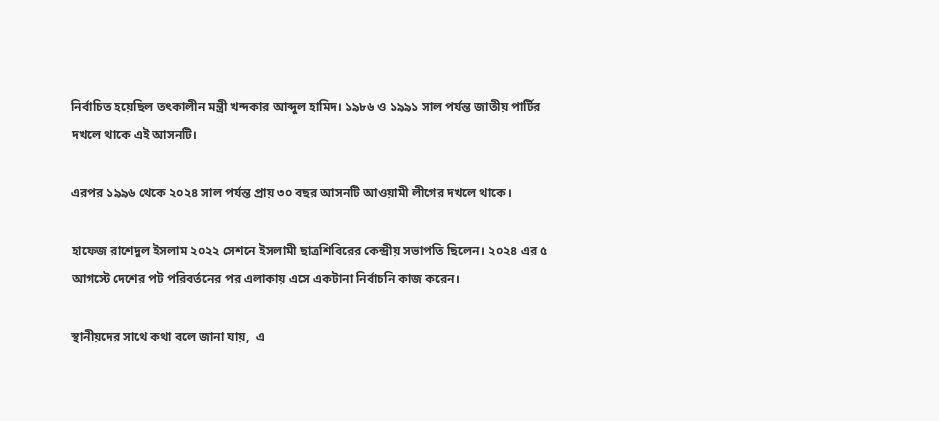নির্বাচিত হয়েছিল তৎকালীন মন্ত্রী খন্দকার আব্দুল হামিদ। ১৯৮৬ ও ১৯৯১ সাল পর্যন্ত জাতীয় পার্টির দখলে থাকে এই আসনটি।

এরপর ১৯৯৬ থেকে ২০২৪ সাল পর্যন্ত প্রায় ৩০ বছর আসনটি আওয়ামী লীগের দখলে থাকে।

হাফেজ রাশেদুল ইসলাম ২০২২ সেশনে ইসলামী ছাত্রশিবিরের কেন্দ্রীয় সভাপতি ছিলেন। ২০২৪ এর ৫ আগস্টে দেশের পট পরিবর্তনের পর এলাকায় এসে একটানা নির্বাচনি কাজ করেন।

স্থানীয়দের সাথে কথা বলে জানা যায়,  এ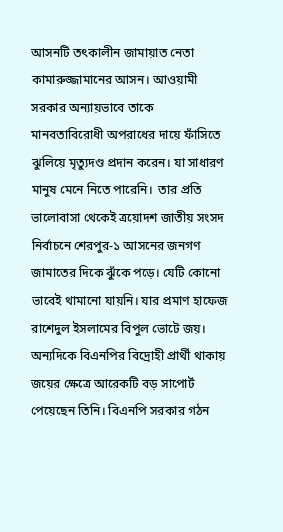আসনটি তৎকালীন জামায়াত নেতা কামারুজ্জামানের আসন। আওয়ামী সরকার অন্যায়ভাবে তাকে মানবতাবিরোধী অপরাধের দায়ে ফাঁসিতে ঝুলিয়ে মৃত্যুদণ্ড প্রদান করেন। যা সাধারণ মানুষ মেনে নিতে পারেনি।  তার প্রতি ভালোবাসা থেকেই ত্রয়োদশ জাতীয় সংসদ নির্বাচনে শেরপুর-১ আসনের জনগণ জামাতের দিকে ঝুঁকে পড়ে। যেটি কোনো ভাবেই থামানো যায়নি। যার প্রমাণ হাফেজ রাশেদুল ইসলামের বিপুল ভোটে জয়। অন্যদিকে বিএনপির বিদ্রোহী প্রার্থী থাকায় জয়ের ক্ষেত্রে আরেকটি বড় সাপোর্ট পেয়েছেন তিনি। বিএনপি সরকার গঠন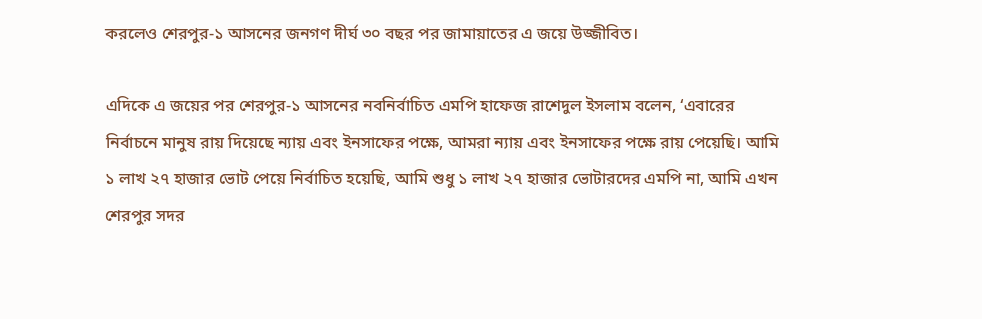করলেও শেরপুর-১ আসনের জনগণ দীর্ঘ ৩০ বছর পর জামায়াতের এ জয়ে উজ্জীবিত।

এদিকে এ জয়ের পর শেরপুর-১ আসনের নবনির্বাচিত এমপি হাফেজ রাশেদুল ইসলাম বলেন, ‘এবারের নির্বাচনে মানুষ রায় দিয়েছে ন্যায় এবং ইনসাফের পক্ষে, আমরা ন্যায় এবং ইনসাফের পক্ষে রায় পেয়েছি। আমি ১ লাখ ২৭ হাজার ভোট পেয়ে নির্বাচিত হয়েছি, আমি শুধু ১ লাখ ২৭ হাজার ভোটারদের এমপি না, আমি এখন শেরপুর সদর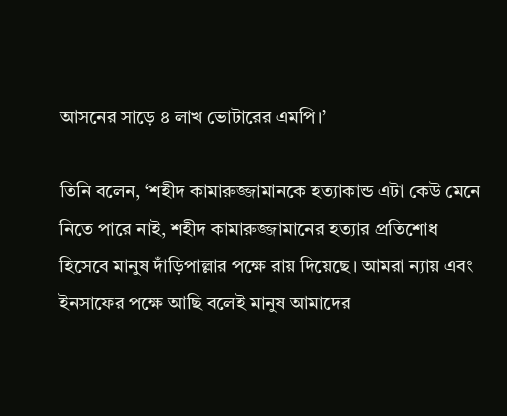আসনের সাড়ে ৪ লাখ ভোটারের এমপি।’

তিনি বলেন, ‘শহীদ কামারুজ্জামানকে হত্যাকান্ড এটা কেউ মেনে নিতে পারে নাই, শহীদ কামারুজ্জামানের হত্যার প্রতিশোধ হিসেবে মানুষ দাঁড়িপাল্লার পক্ষে রায় দিয়েছে। আমরা ন্যায় এবং ইনসাফের পক্ষে আছি বলেই মানুষ আমাদের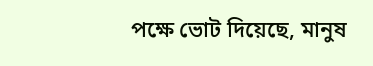পক্ষে ভোট দিয়েছে, মানুষ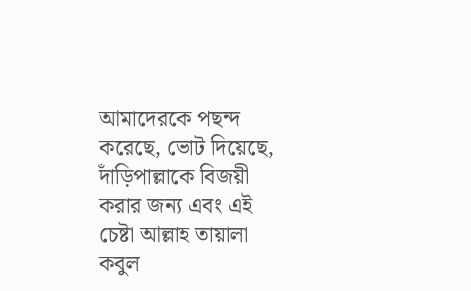আমাদেরকে পছন্দ করেছে, ভোট দিয়েছে, দাঁড়িপাল্লাকে বিজয়ী করার জন্য এবং এই চেষ্টা আল্লাহ তায়ালা কবুল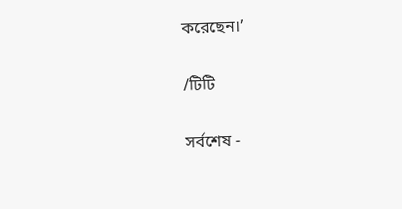করেছেন।’

/টিটি

সর্বশেষ -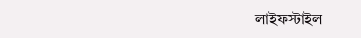লাইফস্টাইল